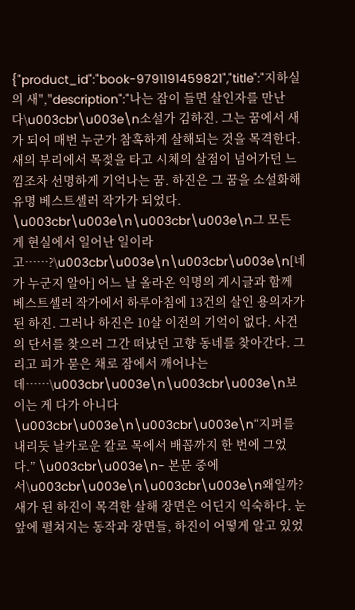{"product_id":"book-9791191459821","title":"지하실의 새","description":"나는 잠이 들면 살인자를 만난다\u003cbr\u003e\n소설가 김하진. 그는 꿈에서 새가 되어 매번 누군가 참혹하게 살해되는 것을 목격한다. 새의 부리에서 목젖을 타고 시체의 살점이 넘어가던 느낌조차 선명하게 기억나는 꿈. 하진은 그 꿈을 소설화해 유명 베스트셀러 작가가 되었다. \u003cbr\u003e\n\u003cbr\u003e\n그 모든 게 현실에서 일어난 일이라고……?\u003cbr\u003e\n\u003cbr\u003e\n[네가 누군지 알아] 어느 날 올라온 익명의 게시글과 함께 베스트셀러 작가에서 하루아침에 13건의 살인 용의자가 된 하진. 그러나 하진은 10살 이전의 기억이 없다. 사건의 단서를 찾으러 그간 떠났던 고향 동네를 찾아간다. 그리고 피가 묻은 채로 잠에서 깨어나는데……\u003cbr\u003e\n\u003cbr\u003e\n보이는 게 다가 아니다 \u003cbr\u003e\n\u003cbr\u003e\n“지퍼를 내리듯 날카로운 칼로 목에서 배꼽까지 한 번에 그었다.” \u003cbr\u003e\n- 본문 중에서\u003cbr\u003e\n\u003cbr\u003e\n왜일까? 새가 된 하진이 목격한 살해 장면은 어딘지 익숙하다. 눈 앞에 펼쳐지는 동작과 장면들, 하진이 어떻게 알고 있었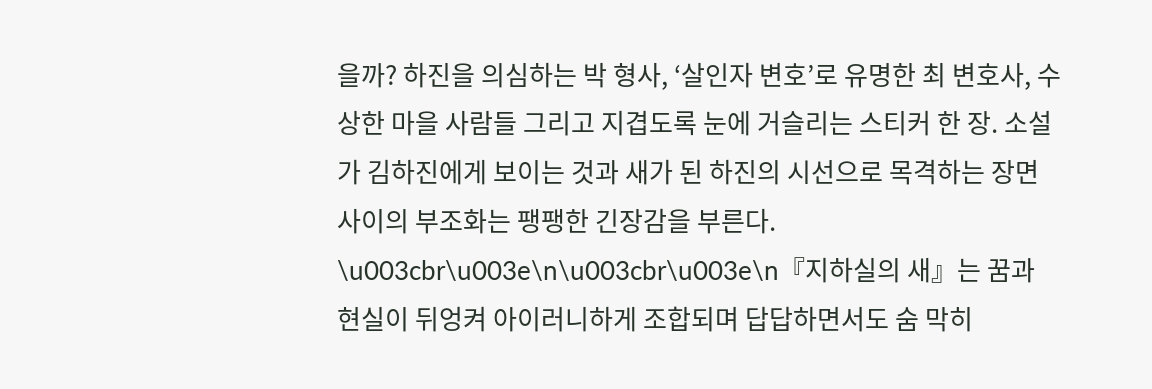을까? 하진을 의심하는 박 형사, ‘살인자 변호’로 유명한 최 변호사, 수상한 마을 사람들 그리고 지겹도록 눈에 거슬리는 스티커 한 장. 소설가 김하진에게 보이는 것과 새가 된 하진의 시선으로 목격하는 장면 사이의 부조화는 팽팽한 긴장감을 부른다. \u003cbr\u003e\n\u003cbr\u003e\n『지하실의 새』는 꿈과 현실이 뒤엉켜 아이러니하게 조합되며 답답하면서도 숨 막히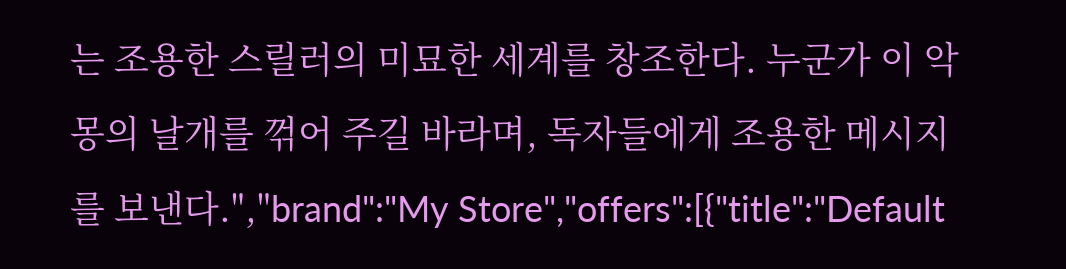는 조용한 스릴러의 미묘한 세계를 창조한다. 누군가 이 악몽의 날개를 꺾어 주길 바라며, 독자들에게 조용한 메시지를 보낸다.","brand":"My Store","offers":[{"title":"Default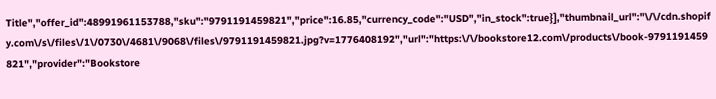Title","offer_id":48991961153788,"sku":"9791191459821","price":16.85,"currency_code":"USD","in_stock":true}],"thumbnail_url":"\/\/cdn.shopify.com\/s\/files\/1\/0730\/4681\/9068\/files\/9791191459821.jpg?v=1776408192","url":"https:\/\/bookstore12.com\/products\/book-9791191459821","provider":"Bookstore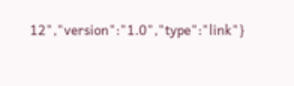12","version":"1.0","type":"link"}